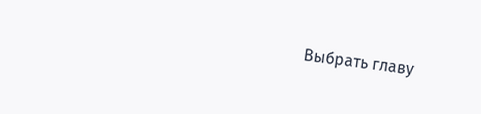Выбрать главу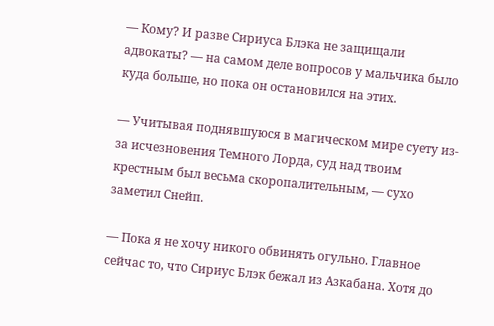— Кому? И разве Сириуса Блэка не защищали адвокаты? — на самом деле вопросов у мальчика было куда больше, но пока он остановился на этих.

— Учитывая поднявшуюся в магическом мире суету из-за исчезновения Темного Лорда, суд над твоим крестным был весьма скоропалительным, — сухо заметил Снейп.

— Пока я не хочу никого обвинять огульно. Главное сейчас то, что Сириус Блэк бежал из Азкабана. Хотя до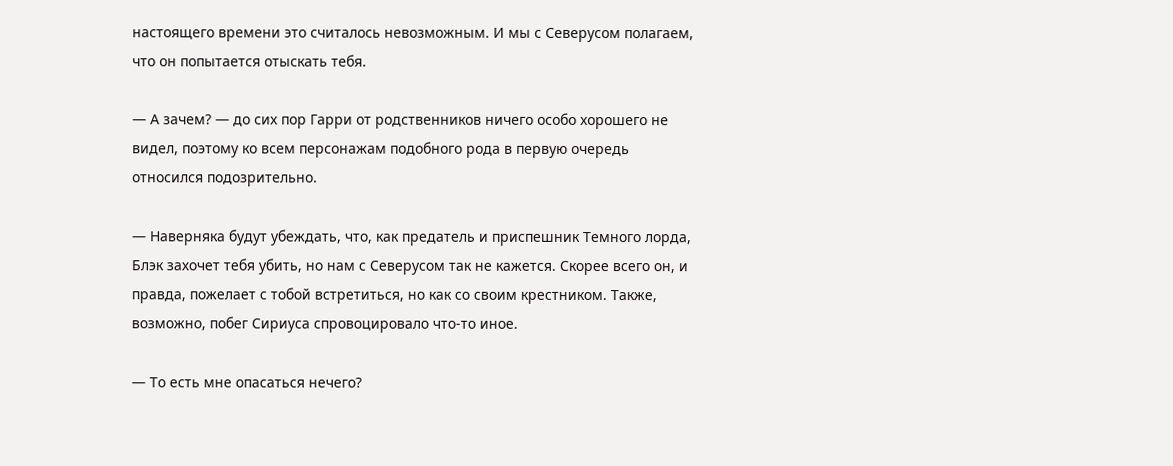настоящего времени это считалось невозможным. И мы с Северусом полагаем, что он попытается отыскать тебя.

— А зачем? — до сих пор Гарри от родственников ничего особо хорошего не видел, поэтому ко всем персонажам подобного рода в первую очередь относился подозрительно.

— Наверняка будут убеждать, что, как предатель и приспешник Темного лорда, Блэк захочет тебя убить, но нам с Северусом так не кажется. Скорее всего он, и правда, пожелает с тобой встретиться, но как со своим крестником. Также, возможно, побег Сириуса спровоцировало что-то иное.

— То есть мне опасаться нечего?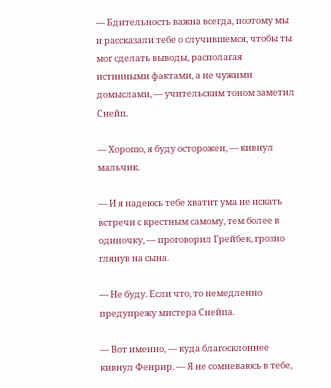— Бдительность важна всегда, поэтому мы и рассказали тебе о случившемся, чтобы ты мог сделать выводы, располагая истинными фактами, а не чужими домыслами, — учительским тоном заметил Снейп.

— Хорошо, я буду осторожен, — кивнул мальчик.

— И я надеюсь тебе хватит ума не искать встречи с крестным самому, тем более в одиночку, — проговорил Грейбек, грозно глянув на сына.

— Не буду. Если что, то немедленно предупрежу мистера Снейпа.

— Вот именно, — куда благосклоннее кивнул Фенрир. — Я не сомневаюсь в тебе,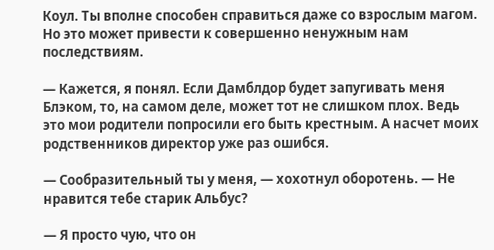Коул. Ты вполне способен справиться даже со взрослым магом. Но это может привести к совершенно ненужным нам последствиям.

— Кажется, я понял. Если Дамблдор будет запугивать меня Блэком, то, на самом деле, может тот не слишком плох. Ведь это мои родители попросили его быть крестным. А насчет моих родственников директор уже раз ошибся.

— Сообразительный ты у меня, — хохотнул оборотень. — Не нравится тебе старик Альбус?

— Я просто чую, что он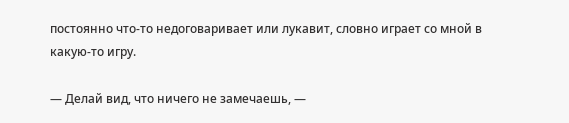постоянно что-то недоговаривает или лукавит, словно играет со мной в какую-то игру.

— Делай вид, что ничего не замечаешь, —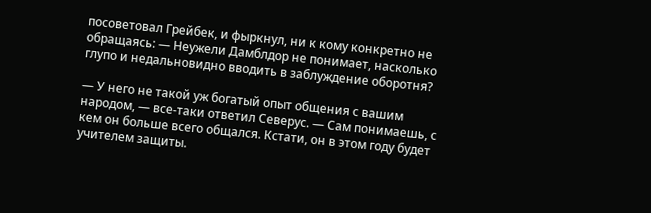посоветовал Грейбек, и фыркнул, ни к кому конкретно не обращаясь: — Неужели Дамблдор не понимает, насколько глупо и недальновидно вводить в заблуждение оборотня?

— У него не такой уж богатый опыт общения с вашим народом, — все-таки ответил Северус. — Сам понимаешь, с кем он больше всего общался. Кстати, он в этом году будет учителем защиты.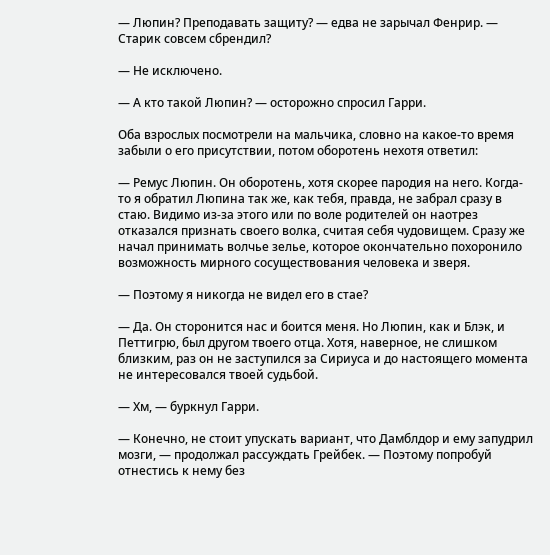— Люпин? Преподавать защиту? — едва не зарычал Фенрир. — Старик совсем сбрендил?

— Не исключено.

— А кто такой Люпин? — осторожно спросил Гарри.

Оба взрослых посмотрели на мальчика, словно на какое-то время забыли о его присутствии, потом оборотень нехотя ответил:

— Ремус Люпин. Он оборотень, хотя скорее пародия на него. Когда-то я обратил Люпина так же, как тебя, правда, не забрал сразу в стаю. Видимо из-за этого или по воле родителей он наотрез отказался признать своего волка, считая себя чудовищем. Сразу же начал принимать волчье зелье, которое окончательно похоронило возможность мирного сосуществования человека и зверя.

— Поэтому я никогда не видел его в стае?

— Да. Он сторонится нас и боится меня. Но Люпин, как и Блэк, и Петтигрю, был другом твоего отца. Хотя, наверное, не слишком близким, раз он не заступился за Сириуса и до настоящего момента не интересовался твоей судьбой.

— Хм, — буркнул Гарри.

— Конечно, не стоит упускать вариант, что Дамблдор и ему запудрил мозги, — продолжал рассуждать Грейбек. — Поэтому попробуй отнестись к нему без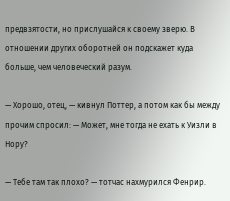предвзятости, но прислушайся к своему зверю. В отношении других оборотней он подскажет куда больше, чем человеческий разум.

— Хорошо, отец, — кивнул Поттер, а потом как бы между прочим спросил: — Может, мне тогда не ехать к Уизли в Нору?

— Тебе там так плохо? — тотчас нахмурился Фенрир.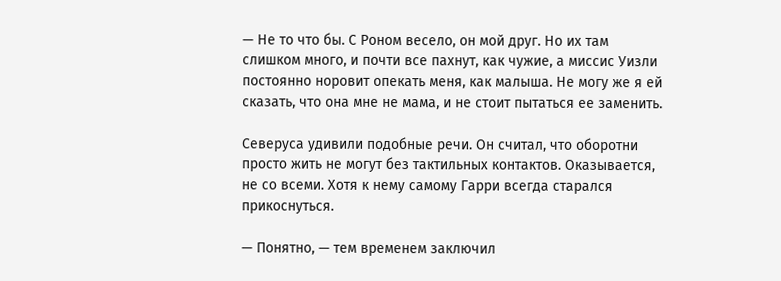— Не то что бы. С Роном весело, он мой друг. Но их там слишком много, и почти все пахнут, как чужие, а миссис Уизли постоянно норовит опекать меня, как малыша. Не могу же я ей сказать, что она мне не мама, и не стоит пытаться ее заменить.

Северуса удивили подобные речи. Он считал, что оборотни просто жить не могут без тактильных контактов. Оказывается, не со всеми. Хотя к нему самому Гарри всегда старался прикоснуться.

— Понятно, — тем временем заключил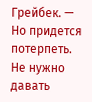Грейбек. — Но придется потерпеть. Не нужно давать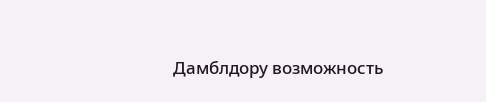Дамблдору возможность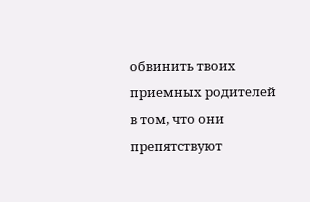обвинить твоих приемных родителей в том, что они препятствуют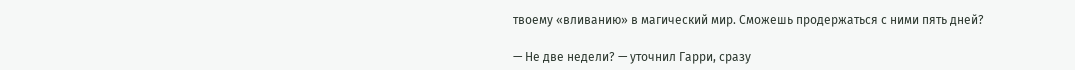твоему «вливанию» в магический мир. Сможешь продержаться с ними пять дней?

— Не две недели? — уточнил Гарри, сразу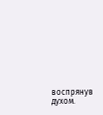воспрянув духом.